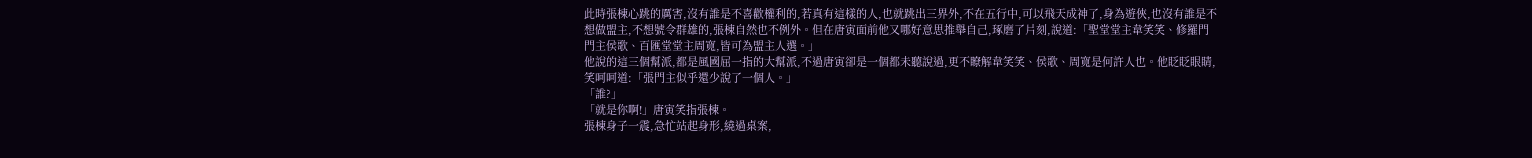此時張棟心跳的厲害,沒有誰是不喜歡權利的,若真有這樣的人,也就跳出三界外,不在五行中,可以飛天成神了,身為遊俠,也沒有誰是不想做盟主,不想號令群雄的,張棟自然也不例外。但在唐寅面前他又哪好意思推舉自己,琢磨了片刻,說道:「聖堂堂主韋笑笑、修羅門門主侯歌、百匯堂堂主周寬,皆可為盟主人選。」
他說的這三個幫派,都是風國屈一指的大幫派,不過唐寅卻是一個都未聽說過,更不瞭解韋笑笑、侯歌、周寬是何許人也。他眨眨眼睛,笑呵呵道:「張門主似乎還少說了一個人。」
「誰?」
「就是你啊!」唐寅笑指張棟。
張棟身子一震,急忙站起身形,繞過桌案,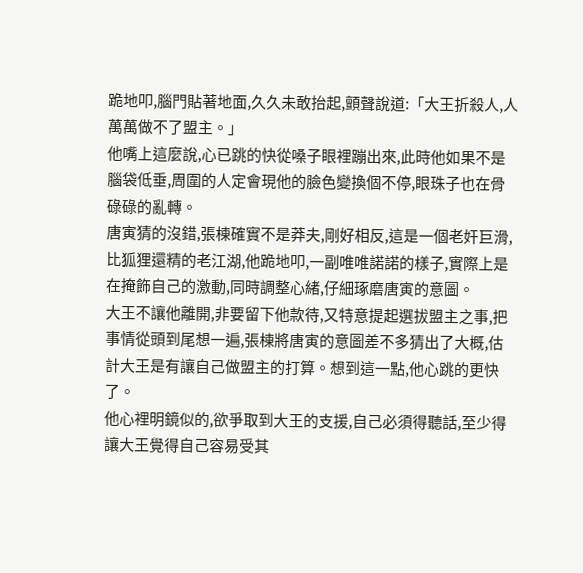跪地叩,腦門貼著地面,久久未敢抬起,顫聲說道:「大王折殺人,人萬萬做不了盟主。」
他嘴上這麼說,心已跳的快從嗓子眼裡蹦出來,此時他如果不是腦袋低垂,周圍的人定會現他的臉色變換個不停,眼珠子也在骨碌碌的亂轉。
唐寅猜的沒錯,張棟確實不是莽夫,剛好相反,這是一個老奸巨滑,比狐狸還精的老江湖,他跪地叩,一副唯唯諾諾的樣子,實際上是在掩飾自己的激動,同時調整心緒,仔細琢磨唐寅的意圖。
大王不讓他離開,非要留下他款待,又特意提起選拔盟主之事,把事情從頭到尾想一遍,張棟將唐寅的意圖差不多猜出了大概,估計大王是有讓自己做盟主的打算。想到這一點,他心跳的更快了。
他心裡明鏡似的,欲爭取到大王的支援,自己必須得聽話,至少得讓大王覺得自己容易受其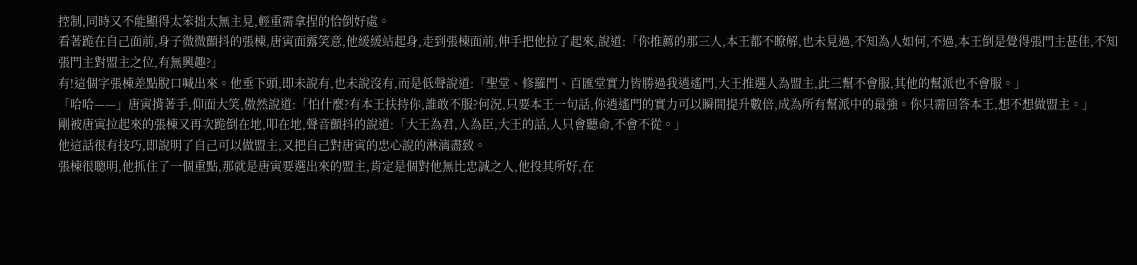控制,同時又不能顯得太笨拙太無主見,輕重需拿捏的恰倒好處。
看著跪在自己面前,身子微微顫抖的張棟,唐寅面露笑意,他緩緩站起身,走到張棟面前,伸手把他拉了起來,說道:「你推薦的那三人,本王都不瞭解,也未見過,不知為人如何,不過,本王倒是覺得張門主甚佳,不知張門主對盟主之位,有無興趣?」
有!這個字張棟差點脫口喊出來。他垂下頭,即未說有,也未說沒有,而是低聲說道:「聖堂、修羅門、百匯堂實力皆勝過我逍遙門,大王推選人為盟主,此三幫不會服,其他的幫派也不會服。」
「哈哈——」唐寅揹著手,仰面大笑,傲然說道:「怕什麼?有本王扶持你,誰敢不服?何況,只要本王一句話,你逍遙門的實力可以瞬間提升數倍,成為所有幫派中的最強。你只需回答本王,想不想做盟主。」
剛被唐寅拉起來的張棟又再次跪倒在地,叩在地,聲音顫抖的說道:「大王為君,人為臣,大王的話,人只會聽命,不會不從。」
他這話很有技巧,即說明了自己可以做盟主,又把自己對唐寅的忠心說的淋漓盡致。
張棟很聰明,他抓住了一個重點,那就是唐寅要選出來的盟主,肯定是個對他無比忠誠之人,他投其所好,在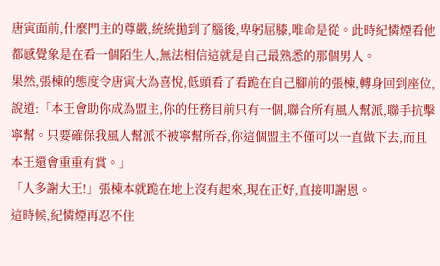唐寅面前,什麼門主的尊嚴,統統拋到了腦後,卑躬屈膝,唯命是從。此時紀憐煙看他都感覺象是在看一個陌生人,無法相信這就是自己最熟悉的那個男人。
果然,張棟的態度令唐寅大為喜悅,低頭看了看跪在自己腳前的張棟,轉身回到座位,說道:「本王會助你成為盟主,你的任務目前只有一個,聯合所有風人幫派,聯手抗擊寧幫。只要確保我風人幫派不被寧幫所吞,你這個盟主不僅可以一直做下去,而且本王還會重重有賞。」
「人多謝大王!」張棟本就跪在地上沒有起來,現在正好,直接叩謝恩。
這時候,紀憐煙再忍不住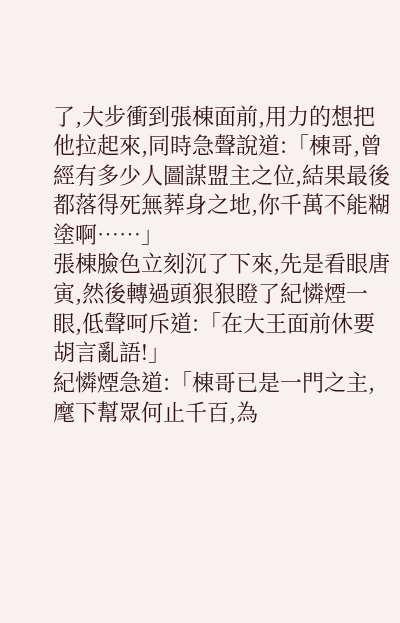了,大步衝到張棟面前,用力的想把他拉起來,同時急聲說道:「棟哥,曾經有多少人圖謀盟主之位,結果最後都落得死無葬身之地,你千萬不能糊塗啊……」
張棟臉色立刻沉了下來,先是看眼唐寅,然後轉過頭狠狠瞪了紀憐煙一眼,低聲呵斥道:「在大王面前休要胡言亂語!」
紀憐煙急道:「棟哥已是一門之主,麾下幫眾何止千百,為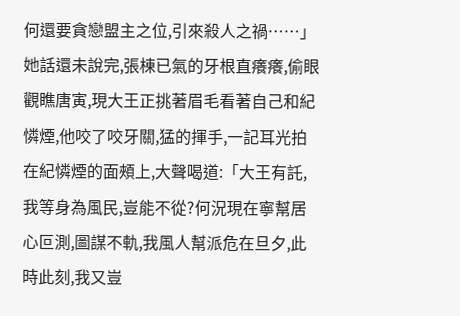何還要貪戀盟主之位,引來殺人之禍……」
她話還未說完,張棟已氣的牙根直癢癢,偷眼觀瞧唐寅,現大王正挑著眉毛看著自己和紀憐煙,他咬了咬牙關,猛的揮手,一記耳光拍在紀憐煙的面頰上,大聲喝道:「大王有託,我等身為風民,豈能不從?何況現在寧幫居心叵測,圖謀不軌,我風人幫派危在旦夕,此時此刻,我又豈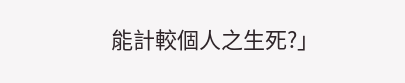能計較個人之生死?」